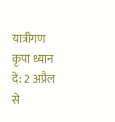यात्रीगण कृपा ध्यान दें: 2 अप्रैल से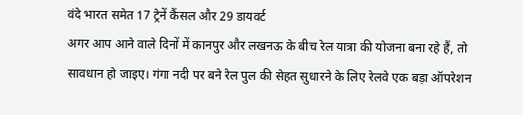वंदे भारत समेत 17 ट्रेनें कैंसल और 29 डायवर्ट
अगर आप आने वाले दिनों में कानपुर और लखनऊ के बीच रेल यात्रा की योजना बना रहे हैं, तो सावधान हो जाइए। गंगा नदी पर बने रेल पुल की सेहत सुधारने के लिए रेलवे एक बड़ा ऑपरेशन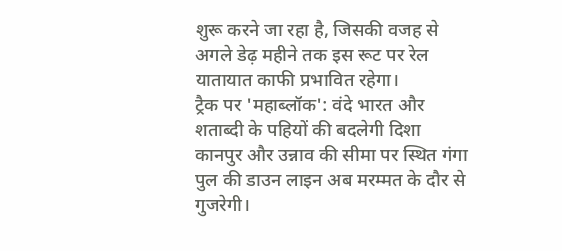शुरू करने जा रहा है, जिसकी वजह से अगले डेढ़ महीने तक इस रूट पर रेल यातायात काफी प्रभावित रहेगा।
ट्रैक पर 'महाब्लॉक': वंदे भारत और शताब्दी के पहियों की बदलेगी दिशा
कानपुर और उन्नाव की सीमा पर स्थित गंगा पुल की डाउन लाइन अब मरम्मत के दौर से गुजरेगी।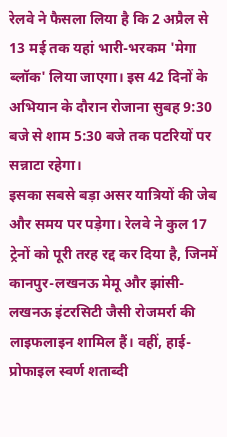रेलवे ने फैसला लिया है कि 2 अप्रैल से 13 मई तक यहां भारी-भरकम 'मेगा ब्लॉक' लिया जाएगा। इस 42 दिनों के अभियान के दौरान रोजाना सुबह 9:30 बजे से शाम 5:30 बजे तक पटरियों पर सन्नाटा रहेगा।
इसका सबसे बड़ा असर यात्रियों की जेब और समय पर पड़ेगा। रेलवे ने कुल 17 ट्रेनों को पूरी तरह रद्द कर दिया है, जिनमें कानपुर-लखनऊ मेमू और झांसी-लखनऊ इंटरसिटी जैसी रोजमर्रा की लाइफलाइन शामिल हैं। वहीं, हाई-प्रोफाइल स्वर्ण शताब्दी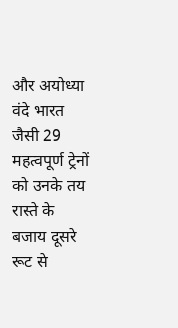और अयोध्या वंदे भारत जैसी 29 महत्वपूर्ण ट्रेनों को उनके तय रास्ते के बजाय दूसरे रूट से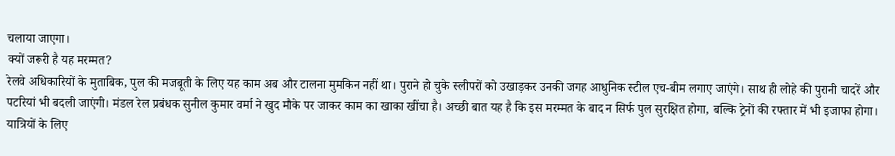चलाया जाएगा।
क्यों जरूरी है यह मरम्मत?
रेलवे अधिकारियों के मुताबिक, पुल की मजबूती के लिए यह काम अब और टालना मुमकिन नहीं था। पुराने हो चुके स्लीपरों को उखाड़कर उनकी जगह आधुनिक स्टील एच-बीम लगाए जाएंगे। साथ ही लोहे की पुरानी चादरें और पटरियां भी बदली जाएंगी। मंडल रेल प्रबंधक सुनील कुमार वर्मा ने खुद मौके पर जाकर काम का खाका खींचा है। अच्छी बात यह है कि इस मरम्मत के बाद न सिर्फ पुल सुरक्षित होगा, बल्कि ट्रेनों की रफ्तार में भी इजाफा होगा।
यात्रियों के लिए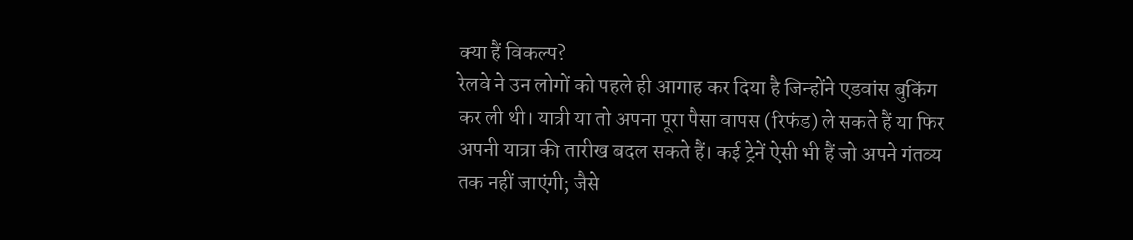क्या हैं विकल्प?
रेलवे ने उन लोगों को पहले ही आगाह कर दिया है जिन्होंने एडवांस बुकिंग कर ली थी। यात्री या तो अपना पूरा पैसा वापस (रिफंड) ले सकते हैं या फिर अपनी यात्रा की तारीख बदल सकते हैं। कई ट्रेनें ऐसी भी हैं जो अपने गंतव्य तक नहीं जाएंगी; जैसे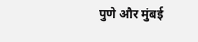पुणे और मुंबई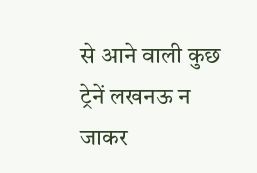से आने वाली कुछ ट्रेनें लखनऊ न जाकर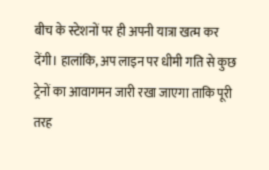बीच के स्टेशनों पर ही अपनी यात्रा खत्म कर देंगी। हालांकि, अप लाइन पर धीमी गति से कुछ ट्रेनों का आवागमन जारी रखा जाएगा ताकि पूरी तरह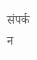संपर्क न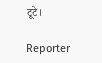टूटे।

Reporter